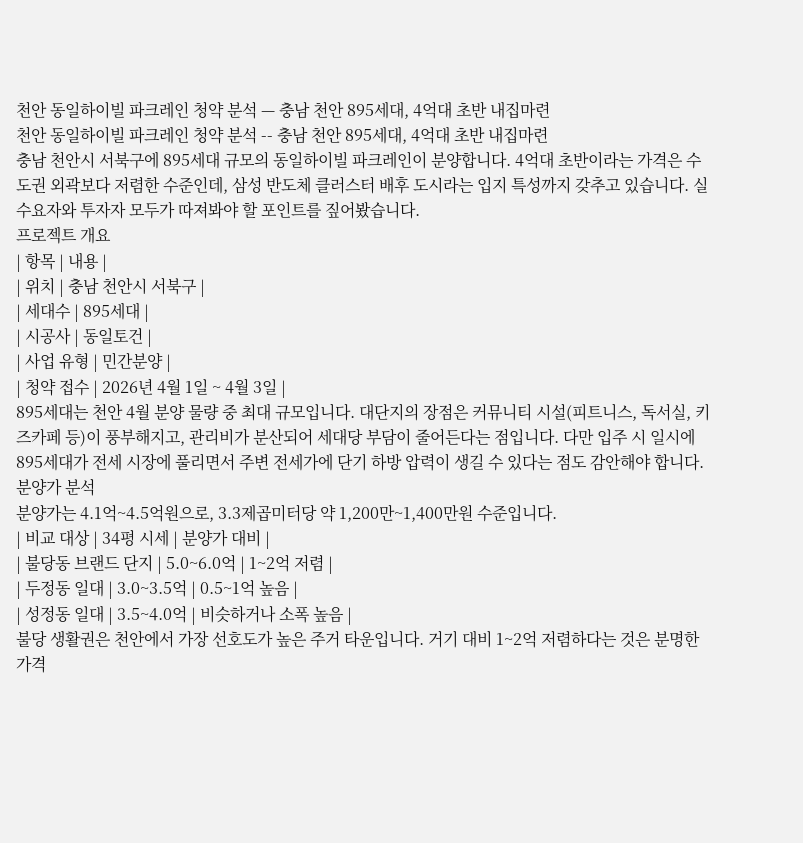천안 동일하이빌 파크레인 청약 분석 — 충남 천안 895세대, 4억대 초반 내집마련
천안 동일하이빌 파크레인 청약 분석 -- 충남 천안 895세대, 4억대 초반 내집마련
충남 천안시 서북구에 895세대 규모의 동일하이빌 파크레인이 분양합니다. 4억대 초반이라는 가격은 수도권 외곽보다 저렴한 수준인데, 삼성 반도체 클러스터 배후 도시라는 입지 특성까지 갖추고 있습니다. 실수요자와 투자자 모두가 따져봐야 할 포인트를 짚어봤습니다.
프로젝트 개요
| 항목 | 내용 |
| 위치 | 충남 천안시 서북구 |
| 세대수 | 895세대 |
| 시공사 | 동일토건 |
| 사업 유형 | 민간분양 |
| 청약 접수 | 2026년 4월 1일 ~ 4월 3일 |
895세대는 천안 4월 분양 물량 중 최대 규모입니다. 대단지의 장점은 커뮤니티 시설(피트니스, 독서실, 키즈카페 등)이 풍부해지고, 관리비가 분산되어 세대당 부담이 줄어든다는 점입니다. 다만 입주 시 일시에 895세대가 전세 시장에 풀리면서 주변 전세가에 단기 하방 압력이 생길 수 있다는 점도 감안해야 합니다.
분양가 분석
분양가는 4.1억~4.5억원으로, 3.3제곱미터당 약 1,200만~1,400만원 수준입니다.
| 비교 대상 | 34평 시세 | 분양가 대비 |
| 불당동 브랜드 단지 | 5.0~6.0억 | 1~2억 저렴 |
| 두정동 일대 | 3.0~3.5억 | 0.5~1억 높음 |
| 성정동 일대 | 3.5~4.0억 | 비슷하거나 소폭 높음 |
불당 생활권은 천안에서 가장 선호도가 높은 주거 타운입니다. 거기 대비 1~2억 저렴하다는 것은 분명한 가격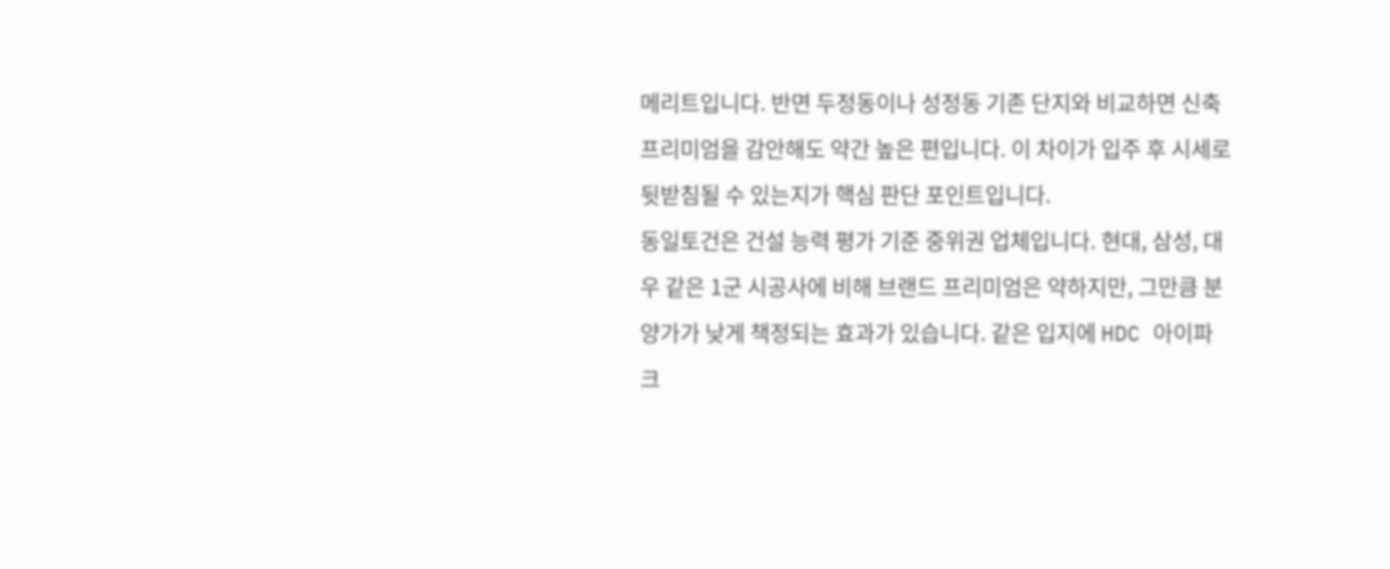메리트입니다. 반면 두정동이나 성정동 기존 단지와 비교하면 신축 프리미엄을 감안해도 약간 높은 편입니다. 이 차이가 입주 후 시세로 뒷받침될 수 있는지가 핵심 판단 포인트입니다.
동일토건은 건설 능력 평가 기준 중위권 업체입니다. 현대, 삼성, 대우 같은 1군 시공사에 비해 브랜드 프리미엄은 약하지만, 그만큼 분양가가 낮게 책정되는 효과가 있습니다. 같은 입지에 HDC 아이파크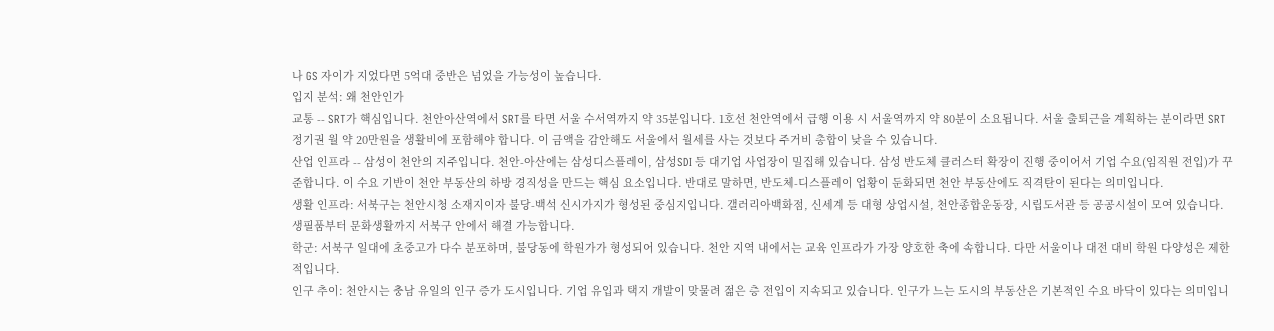나 GS 자이가 지었다면 5억대 중반은 넘었을 가능성이 높습니다.
입지 분석: 왜 천안인가
교통 -- SRT가 핵심입니다. 천안아산역에서 SRT를 타면 서울 수서역까지 약 35분입니다. 1호선 천안역에서 급행 이용 시 서울역까지 약 80분이 소요됩니다. 서울 출퇴근을 계획하는 분이라면 SRT 정기권 월 약 20만원을 생활비에 포함해야 합니다. 이 금액을 감안해도 서울에서 월세를 사는 것보다 주거비 총합이 낮을 수 있습니다.
산업 인프라 -- 삼성이 천안의 지주입니다. 천안-아산에는 삼성디스플레이, 삼성SDI 등 대기업 사업장이 밀집해 있습니다. 삼성 반도체 클러스터 확장이 진행 중이어서 기업 수요(임직원 전입)가 꾸준합니다. 이 수요 기반이 천안 부동산의 하방 경직성을 만드는 핵심 요소입니다. 반대로 말하면, 반도체-디스플레이 업황이 둔화되면 천안 부동산에도 직격탄이 된다는 의미입니다.
생활 인프라: 서북구는 천안시청 소재지이자 불당-백석 신시가지가 형성된 중심지입니다. 갤러리아백화점, 신세계 등 대형 상업시설, 천안종합운동장, 시립도서관 등 공공시설이 모여 있습니다. 생필품부터 문화생활까지 서북구 안에서 해결 가능합니다.
학군: 서북구 일대에 초중고가 다수 분포하며, 불당동에 학원가가 형성되어 있습니다. 천안 지역 내에서는 교육 인프라가 가장 양호한 축에 속합니다. 다만 서울이나 대전 대비 학원 다양성은 제한적입니다.
인구 추이: 천안시는 충남 유일의 인구 증가 도시입니다. 기업 유입과 택지 개발이 맞물려 젊은 층 전입이 지속되고 있습니다. 인구가 느는 도시의 부동산은 기본적인 수요 바닥이 있다는 의미입니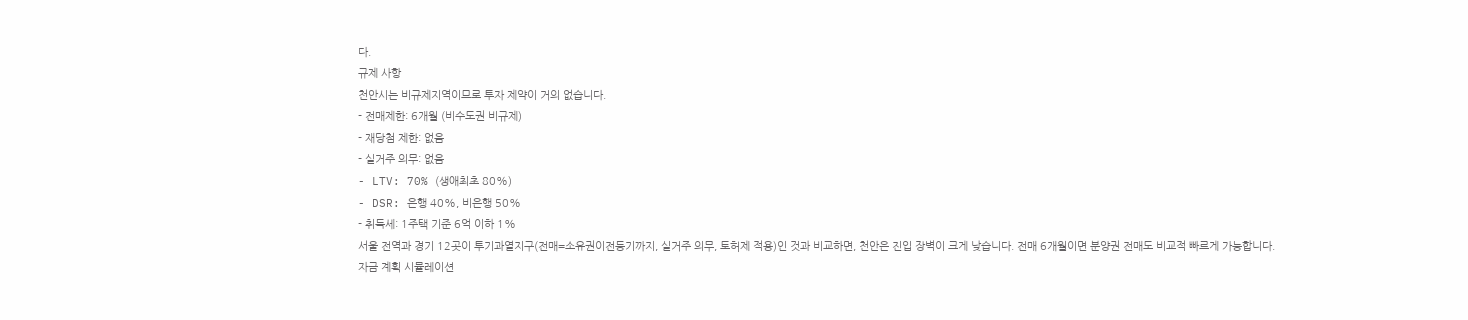다.
규제 사항
천안시는 비규제지역이므로 투자 제약이 거의 없습니다.
- 전매제한: 6개월 (비수도권 비규제)
- 재당첨 제한: 없음
- 실거주 의무: 없음
- LTV: 70% (생애최초 80%)
- DSR: 은행 40%, 비은행 50%
- 취득세: 1주택 기준 6억 이하 1%
서울 전역과 경기 12곳이 투기과열지구(전매=소유권이전등기까지, 실거주 의무, 토허제 적용)인 것과 비교하면, 천안은 진입 장벽이 크게 낮습니다. 전매 6개월이면 분양권 전매도 비교적 빠르게 가능합니다.
자금 계획 시뮬레이션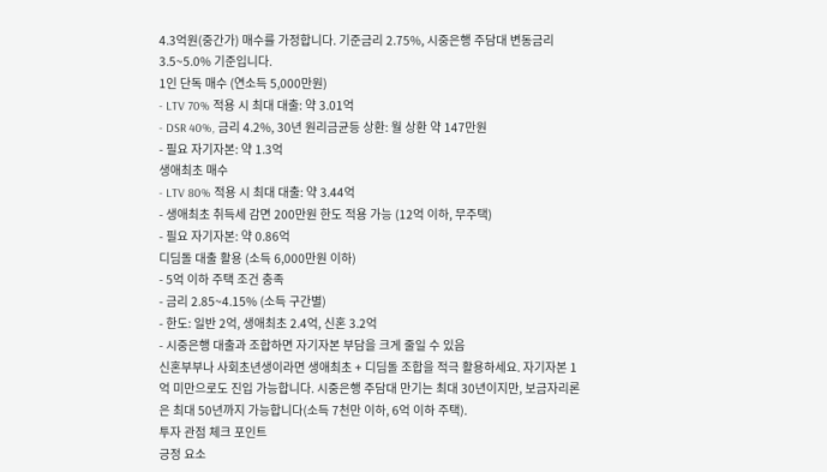4.3억원(중간가) 매수를 가정합니다. 기준금리 2.75%, 시중은행 주담대 변동금리 3.5~5.0% 기준입니다.
1인 단독 매수 (연소득 5,000만원)
- LTV 70% 적용 시 최대 대출: 약 3.01억
- DSR 40%, 금리 4.2%, 30년 원리금균등 상환: 월 상환 약 147만원
- 필요 자기자본: 약 1.3억
생애최초 매수
- LTV 80% 적용 시 최대 대출: 약 3.44억
- 생애최초 취득세 감면 200만원 한도 적용 가능 (12억 이하, 무주택)
- 필요 자기자본: 약 0.86억
디딤돌 대출 활용 (소득 6,000만원 이하)
- 5억 이하 주택 조건 충족
- 금리 2.85~4.15% (소득 구간별)
- 한도: 일반 2억, 생애최초 2.4억, 신혼 3.2억
- 시중은행 대출과 조합하면 자기자본 부담을 크게 줄일 수 있음
신혼부부나 사회초년생이라면 생애최초 + 디딤돌 조합을 적극 활용하세요. 자기자본 1억 미만으로도 진입 가능합니다. 시중은행 주담대 만기는 최대 30년이지만, 보금자리론은 최대 50년까지 가능합니다(소득 7천만 이하, 6억 이하 주택).
투자 관점 체크 포인트
긍정 요소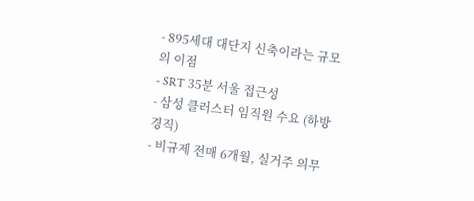- 895세대 대단지 신축이라는 규모의 이점
- SRT 35분 서울 접근성
- 삼성 클러스터 임직원 수요 (하방 경직)
- 비규제 전매 6개월, 실거주 의무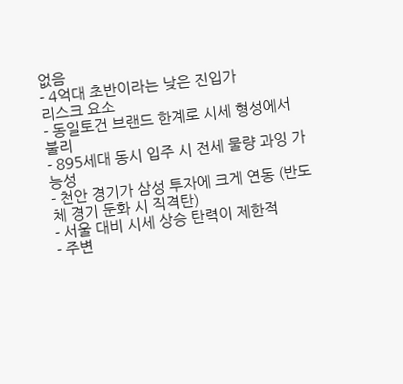없음
- 4억대 초반이라는 낮은 진입가
리스크 요소
- 동일토건 브랜드 한계로 시세 형성에서 불리
- 895세대 동시 입주 시 전세 물량 과잉 가능성
- 천안 경기가 삼성 투자에 크게 연동 (반도체 경기 둔화 시 직격탄)
- 서울 대비 시세 상승 탄력이 제한적
- 주변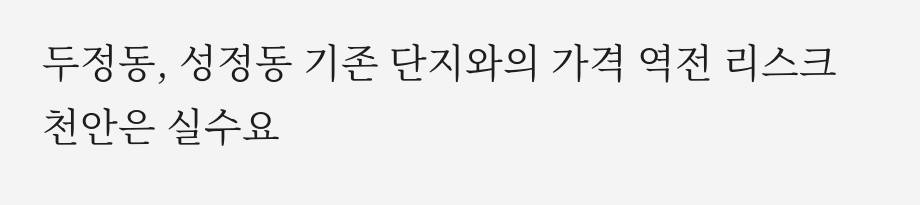두정동, 성정동 기존 단지와의 가격 역전 리스크
천안은 실수요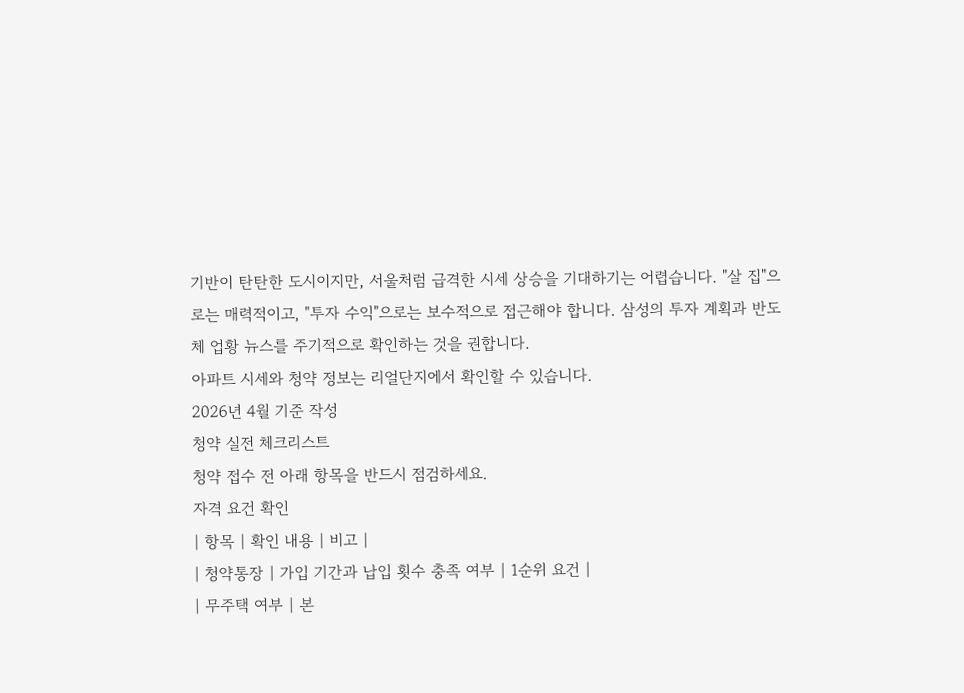기반이 탄탄한 도시이지만, 서울처럼 급격한 시세 상승을 기대하기는 어렵습니다. "살 집"으로는 매력적이고, "투자 수익"으로는 보수적으로 접근해야 합니다. 삼성의 투자 계획과 반도체 업황 뉴스를 주기적으로 확인하는 것을 권합니다.
아파트 시세와 청약 정보는 리얼단지에서 확인할 수 있습니다.
2026년 4월 기준 작성
청약 실전 체크리스트
청약 접수 전 아래 항목을 반드시 점검하세요.
자격 요건 확인
| 항목 | 확인 내용 | 비고 |
| 청약통장 | 가입 기간과 납입 횟수 충족 여부 | 1순위 요건 |
| 무주택 여부 | 본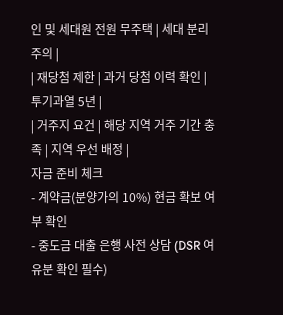인 및 세대원 전원 무주택 | 세대 분리 주의 |
| 재당첨 제한 | 과거 당첨 이력 확인 | 투기과열 5년 |
| 거주지 요건 | 해당 지역 거주 기간 충족 | 지역 우선 배정 |
자금 준비 체크
- 계약금(분양가의 10%) 현금 확보 여부 확인
- 중도금 대출 은행 사전 상담 (DSR 여유분 확인 필수)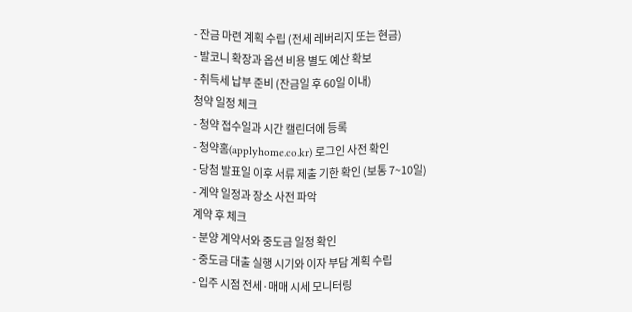- 잔금 마련 계획 수립 (전세 레버리지 또는 현금)
- 발코니 확장과 옵션 비용 별도 예산 확보
- 취득세 납부 준비 (잔금일 후 60일 이내)
청약 일정 체크
- 청약 접수일과 시간 캘린더에 등록
- 청약홈(applyhome.co.kr) 로그인 사전 확인
- 당첨 발표일 이후 서류 제출 기한 확인 (보통 7~10일)
- 계약 일정과 장소 사전 파악
계약 후 체크
- 분양 계약서와 중도금 일정 확인
- 중도금 대출 실행 시기와 이자 부담 계획 수립
- 입주 시점 전세·매매 시세 모니터링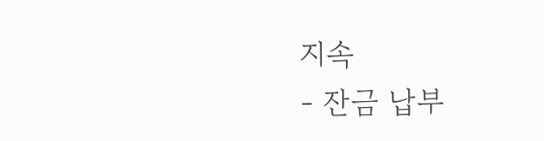지속
- 잔금 납부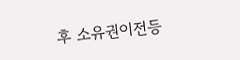후 소유권이전등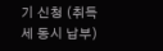기 신청 (취득세 동시 납부)